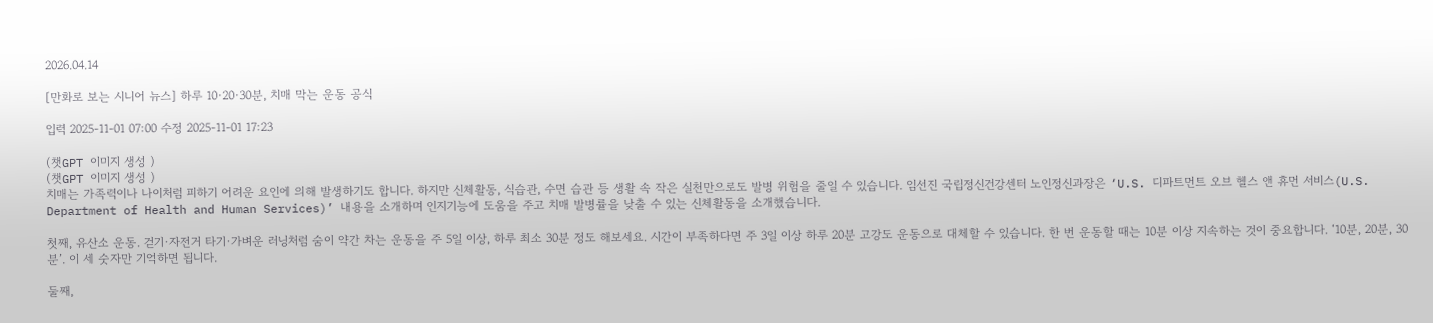2026.04.14

[만화로 보는 시니어 뉴스] 하루 10·20·30분, 치매 막는 운동 공식

입력 2025-11-01 07:00 수정 2025-11-01 17:23

(챗GPT 이미지 생성 )
(챗GPT 이미지 생성 )
치매는 가족력이나 나이처럼 피하기 어려운 요인에 의해 발생하기도 합니다. 하지만 신체활동, 식습관, 수면 습관 등 생활 속 작은 실천만으로도 발병 위험을 줄일 수 있습니다. 임선진 국립정신건강센터 노인정신과장은 ‘U.S. 디파트먼트 오브 헬스 앤 휴먼 서비스(U.S. Department of Health and Human Services)’ 내용을 소개하며 인지기능에 도움을 주고 치매 발병률을 낮출 수 있는 신체활동을 소개했습니다.

첫째, 유산소 운동. 걷기·자전거 타기·가벼운 러닝처럼 숨이 약간 차는 운동을 주 5일 이상, 하루 최소 30분 정도 해보세요. 시간이 부족하다면 주 3일 이상 하루 20분 고강도 운동으로 대체할 수 있습니다. 한 번 운동할 때는 10분 이상 지속하는 것이 중요합니다. ‘10분, 20분, 30분’. 이 세 숫자만 기억하면 됩니다.

둘째,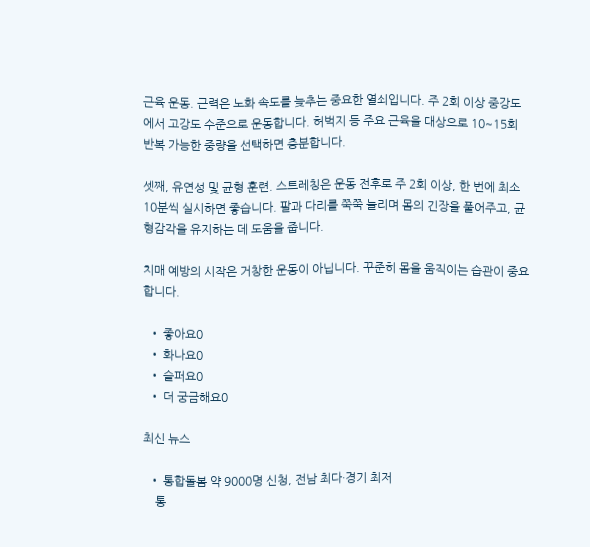근육 운동. 근력은 노화 속도를 늦추는 중요한 열쇠입니다. 주 2회 이상 중강도에서 고강도 수준으로 운동합니다. 허벅지 등 주요 근육을 대상으로 10~15회 반복 가능한 중량을 선택하면 충분합니다.

셋째, 유연성 및 균형 훈련. 스트레칭은 운동 전후로 주 2회 이상, 한 번에 최소 10분씩 실시하면 좋습니다. 팔과 다리를 쭉쭉 늘리며 몸의 긴장을 풀어주고, 균형감각을 유지하는 데 도움을 줍니다.

치매 예방의 시작은 거창한 운동이 아닙니다. 꾸준히 몸을 움직이는 습관이 중요합니다.

  • 좋아요0
  • 화나요0
  • 슬퍼요0
  • 더 궁금해요0

최신 뉴스

  • 통합돌봄 약 9000명 신청, 전남 최다·경기 최저
    통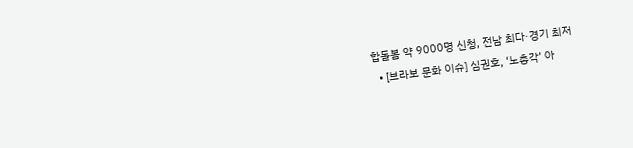합돌봄 약 9000명 신청, 전남 최다·경기 최저
  • [브라보 문화 이슈] 심권호, ‘노총각’ 아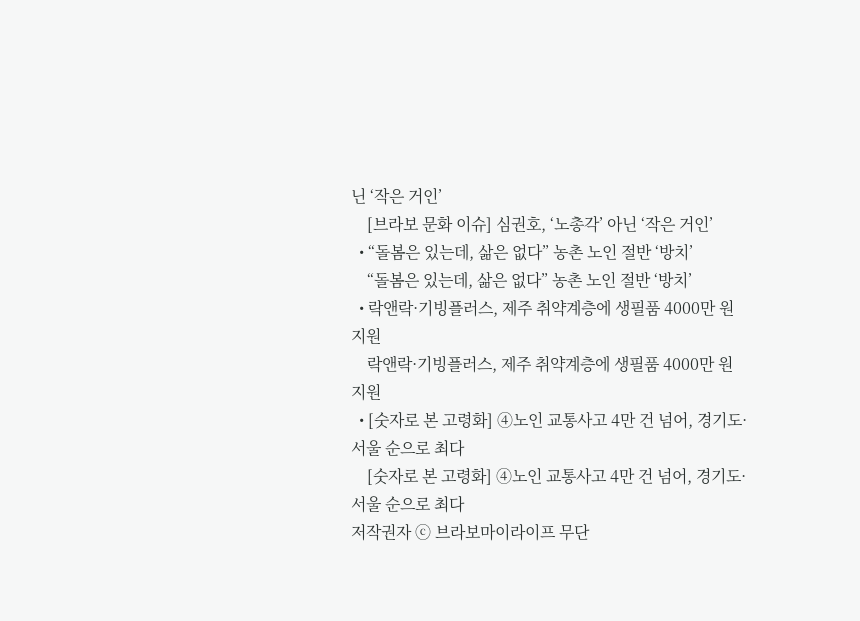닌 ‘작은 거인’
    [브라보 문화 이슈] 심권호, ‘노총각’ 아닌 ‘작은 거인’
  • “돌봄은 있는데, 삶은 없다” 농촌 노인 절반 ‘방치’
    “돌봄은 있는데, 삶은 없다” 농촌 노인 절반 ‘방치’
  • 락앤락·기빙플러스, 제주 취약계층에 생필품 4000만 원 지원
    락앤락·기빙플러스, 제주 취약계층에 생필품 4000만 원 지원
  • [숫자로 본 고령화] ④노인 교통사고 4만 건 넘어, 경기도·서울 순으로 최다
    [숫자로 본 고령화] ④노인 교통사고 4만 건 넘어, 경기도·서울 순으로 최다
저작권자 ⓒ 브라보마이라이프 무단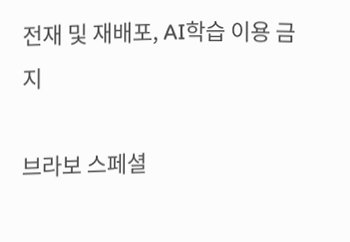전재 및 재배포, AI학습 이용 금지

브라보 스페셜